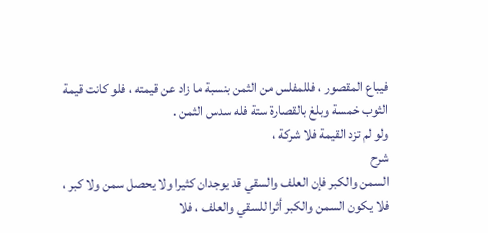فيباع المقصور ، فللمفلس من الثمن بنسبة ما زاد عن قيمته ، فلو كانت قيمة
الثوب خمسة وبلغ بالقصارة ستة فله سدس الثمن .
ولو لم تزد القيمة فلا شركة ،
شرح
السمن والكبر فإن العلف والسقي قد يوجدان كثيرا ولا يحصل سمن ولا كبر ،
فلا يكون السمن والكبر أثرا للسقي والعلف ، فلا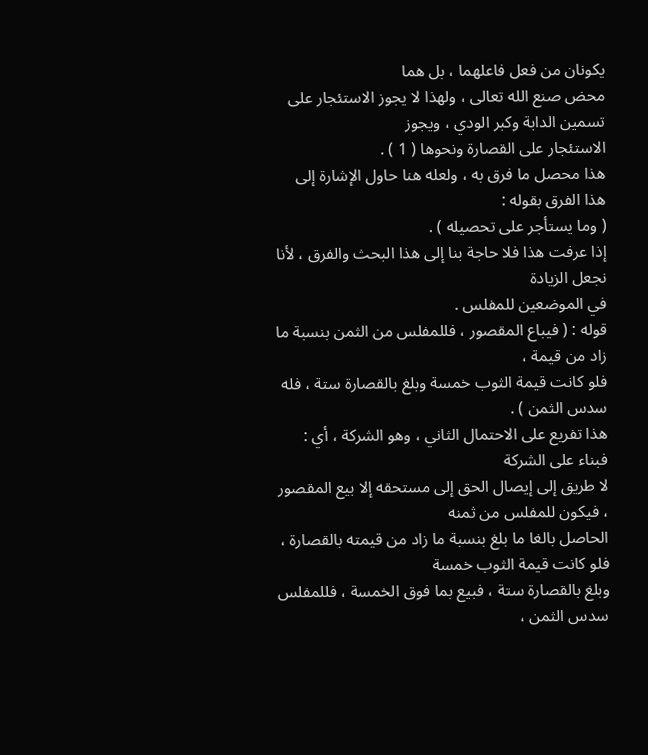يكونان من فعل فاعلهما ، بل هما
محض صنع الله تعالى ، ولهذا لا يجوز الاستئجار على تسمين الدابة وكبر الودي ، ويجوز
الاستئجار على القصارة ونحوها ( 1 ) .
هذا محصل ما فرق به ، ولعله هنا حاول الإشارة إلى هذا الفرق بقوله :
( وما يستأجر على تحصيله ) .
إذا عرفت هذا فلا حاجة بنا إلى هذا البحث والفرق ، لأنا نجعل الزيادة
في الموضعين للمفلس .
قوله : ( فيباع المقصور ، فللمفلس من الثمن بنسبة ما زاد من قيمة ،
فلو كانت قيمة الثوب خمسة وبلغ بالقصارة ستة ، فله سدس الثمن ) .
هذا تفريع على الاحتمال الثاني ، وهو الشركة ، أي : فبناء على الشركة
لا طريق إلى إيصال الحق إلى مستحقه إلا بيع المقصور ، فيكون للمفلس من ثمنه
الحاصل بالغا ما بلغ بنسبة ما زاد من قيمته بالقصارة ، فلو كانت قيمة الثوب خمسة
وبلغ بالقصارة ستة ، فبيع بما فوق الخمسة ، فللمفلس سدس الثمن ،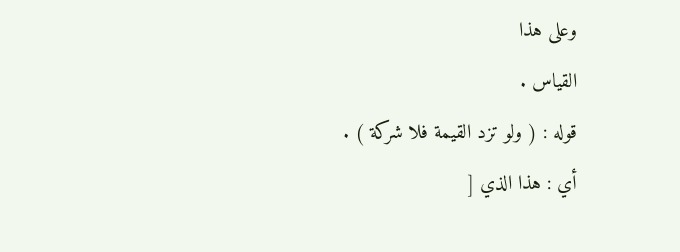وعلى هذا
القياس .
قوله : ( ولو تزد القيمة فلا شركة ) .
أي : هذا الذي [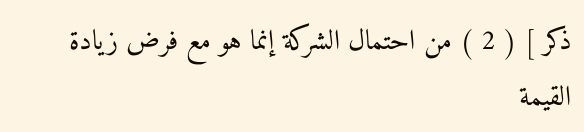ذكر ] ( 2 ) من احتمال الشركة إنما هو مع فرض زيادة
القيمة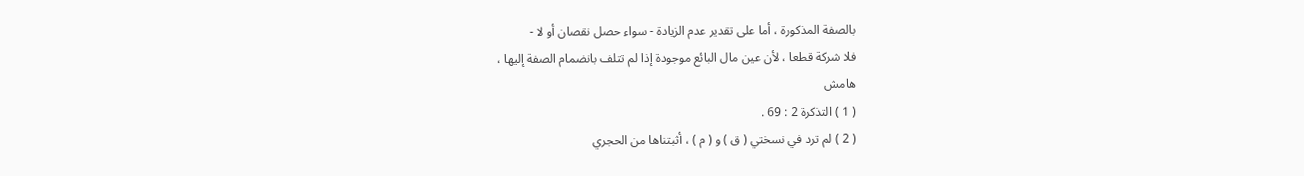بالصفة المذكورة ، أما على تقدير عدم الزيادة - سواء حصل نقصان أو لا -
فلا شركة قطعا ، لأن عين مال البائع موجودة إذا لم تتلف بانضمام الصفة إليها ،
هامش
( 1 ) التذكرة 2 : 69 .
( 2 ) لم ترد في نسختي ( ق ) و ( م ) ، أثبتناها من الحجري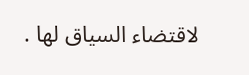لاقتضاء السياق لها .